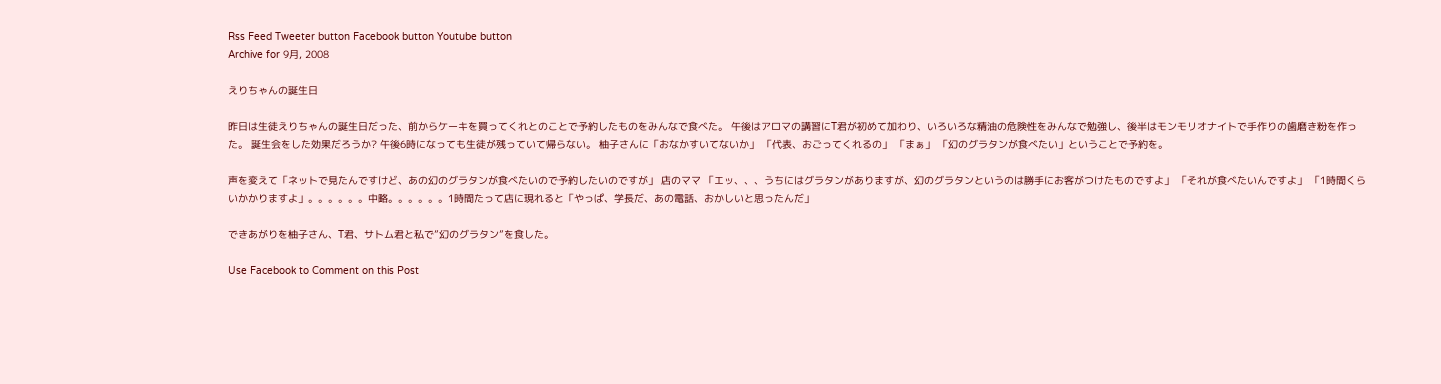Rss Feed Tweeter button Facebook button Youtube button
Archive for 9月, 2008

えりちゃんの誕生日

昨日は生徒えりちゃんの誕生日だった、前からケーキを買ってくれとのことで予約したものをみんなで食べた。 午後はアロマの講習にT君が初めて加わり、いろいろな精油の危険性をみんなで勉強し、後半はモンモリオナイトで手作りの歯磨き粉を作った。 誕生会をした効果だろうか? 午後6時になっても生徒が残っていて帰らない。 柚子さんに「おなかすいてないか」 「代表、おごってくれるの」 「まぁ」 「幻のグラタンが食べたい」ということで予約を。

声を変えて「ネットで見たんですけど、あの幻のグラタンが食べたいので予約したいのですが」 店のママ 「エッ、、、うちにはグラタンがありますが、幻のグラタンというのは勝手にお客がつけたものですよ」 「それが食べたいんですよ」 「1時間くらいかかりますよ」。。。。。。中略。。。。。。1時間たって店に現れると「やっぱ、学長だ、あの電話、おかしいと思ったんだ」

できあがりを柚子さん、T君、サトム君と私で”幻のグラタン”を食した。

Use Facebook to Comment on this Post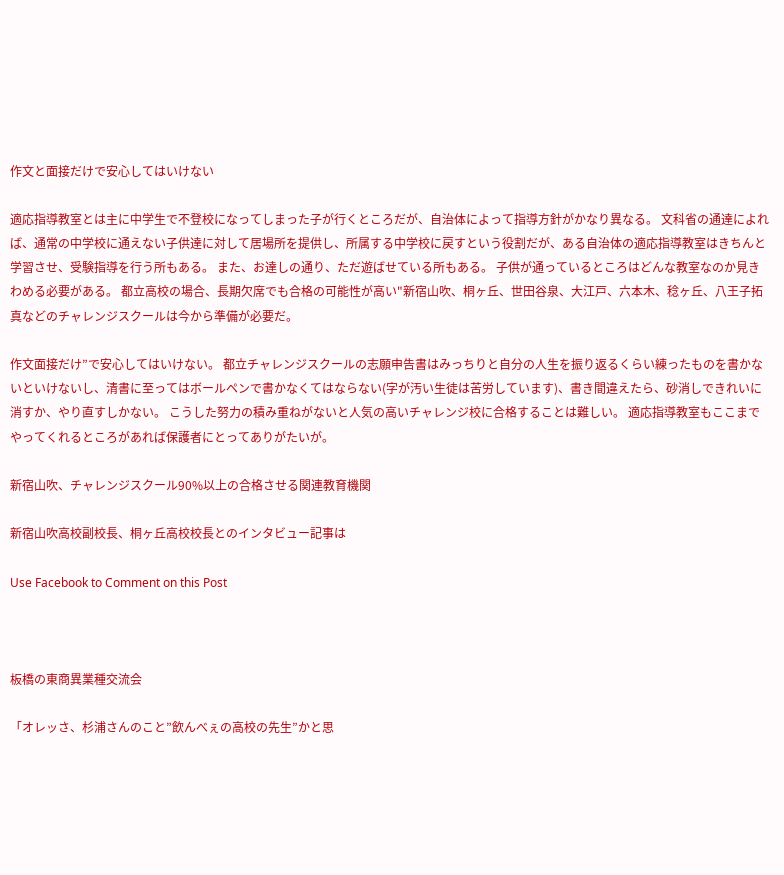作文と面接だけで安心してはいけない

適応指導教室とは主に中学生で不登校になってしまった子が行くところだが、自治体によって指導方針がかなり異なる。 文科省の通達によれば、通常の中学校に通えない子供達に対して居場所を提供し、所属する中学校に戻すという役割だが、ある自治体の適応指導教室はきちんと学習させ、受験指導を行う所もある。 また、お達しの通り、ただ遊ばせている所もある。 子供が通っているところはどんな教室なのか見きわめる必要がある。 都立高校の場合、長期欠席でも合格の可能性が高い"新宿山吹、桐ヶ丘、世田谷泉、大江戸、六本木、稔ヶ丘、八王子拓真などのチャレンジスクールは今から準備が必要だ。

作文面接だけ”で安心してはいけない。 都立チャレンジスクールの志願申告書はみっちりと自分の人生を振り返るくらい練ったものを書かないといけないし、清書に至ってはボールペンで書かなくてはならない(字が汚い生徒は苦労しています)、書き間違えたら、砂消しできれいに消すか、やり直すしかない。 こうした努力の積み重ねがないと人気の高いチャレンジ校に合格することは難しい。 適応指導教室もここまでやってくれるところがあれば保護者にとってありがたいが。

新宿山吹、チャレンジスクール90%以上の合格させる関連教育機関

新宿山吹高校副校長、桐ヶ丘高校校長とのインタビュー記事は

Use Facebook to Comment on this Post



板橋の東商異業種交流会

「オレッさ、杉浦さんのこと”飲んべぇの高校の先生”かと思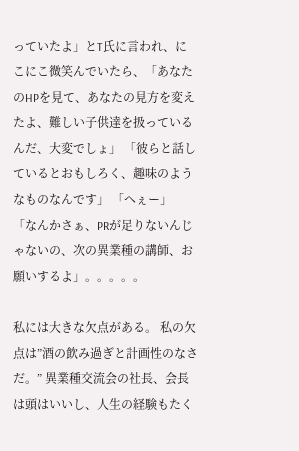っていたよ」とT氏に言われ、にこにこ微笑んでいたら、「あなたのHPを見て、あなたの見方を変えたよ、難しい子供達を扱っているんだ、大変でしょ」 「彼らと話しているとおもしろく、趣味のようなものなんです」 「へぇー」 「なんかさぁ、PRが足りないんじゃないの、次の異業種の講師、お願いするよ」。。。。。

私には大きな欠点がある。 私の欠点は”酒の飲み過ぎと計画性のなさだ。” 異業種交流会の社長、会長は頭はいいし、人生の経験もたく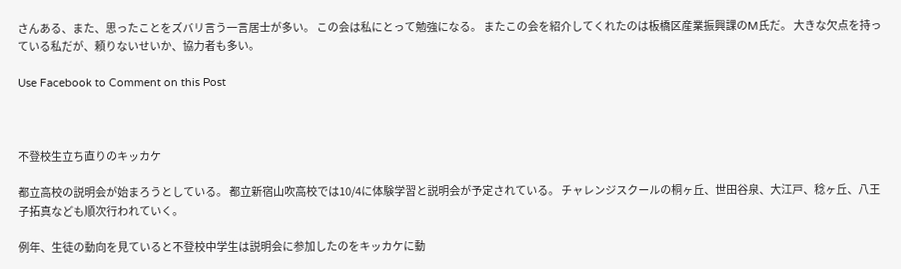さんある、また、思ったことをズバリ言う一言居士が多い。 この会は私にとって勉強になる。 またこの会を紹介してくれたのは板橋区産業振興課のM氏だ。 大きな欠点を持っている私だが、頼りないせいか、協力者も多い。

Use Facebook to Comment on this Post



不登校生立ち直りのキッカケ

都立高校の説明会が始まろうとしている。 都立新宿山吹高校では10/4に体験学習と説明会が予定されている。 チャレンジスクールの桐ヶ丘、世田谷泉、大江戸、稔ヶ丘、八王子拓真なども順次行われていく。

例年、生徒の動向を見ていると不登校中学生は説明会に参加したのをキッカケに動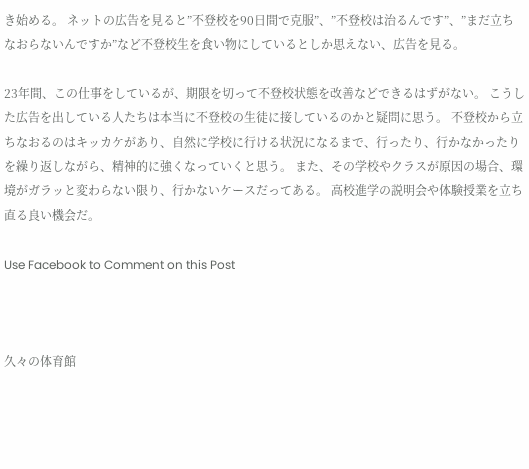き始める。 ネットの広告を見ると”不登校を90日間で克服”、”不登校は治るんです”、”まだ立ちなおらないんですか”など不登校生を食い物にしているとしか思えない、広告を見る。

23年間、この仕事をしているが、期限を切って不登校状態を改善などできるはずがない。 こうした広告を出している人たちは本当に不登校の生徒に接しているのかと疑問に思う。 不登校から立ちなおるのはキッカケがあり、自然に学校に行ける状況になるまで、行ったり、行かなかったりを繰り返しながら、精神的に強くなっていくと思う。 また、その学校やクラスが原因の場合、環境がガラッと変わらない限り、行かないケースだってある。 高校進学の説明会や体験授業を立ち直る良い機会だ。

Use Facebook to Comment on this Post



久々の体育館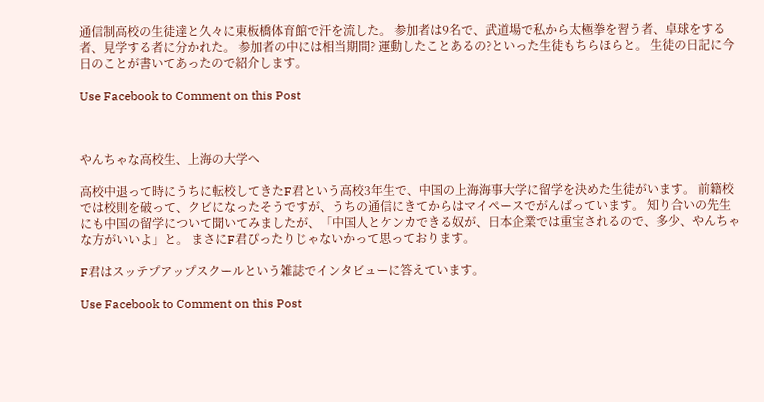通信制高校の生徒達と久々に東板橋体育館で汗を流した。 参加者は9名で、武道場で私から太極拳を習う者、卓球をする者、見学する者に分かれた。 参加者の中には相当期間? 運動したことあるの?といった生徒もちらほらと。 生徒の日記に今日のことが書いてあったので紹介します。

Use Facebook to Comment on this Post



やんちゃな高校生、上海の大学へ

高校中退って時にうちに転校してきたF君という高校3年生で、中国の上海海事大学に留学を決めた生徒がいます。 前籍校では校則を破って、クビになったそうですが、うちの通信にきてからはマイペースでがんばっています。 知り合いの先生にも中国の留学について聞いてみましたが、「中国人とケンカできる奴が、日本企業では重宝されるので、多少、やんちゃな方がいいよ」と。 まさにF君ぴったりじゃないかって思っております。

F君はスッテプアップスクールという雑誌でインタビューに答えています。

Use Facebook to Comment on this Post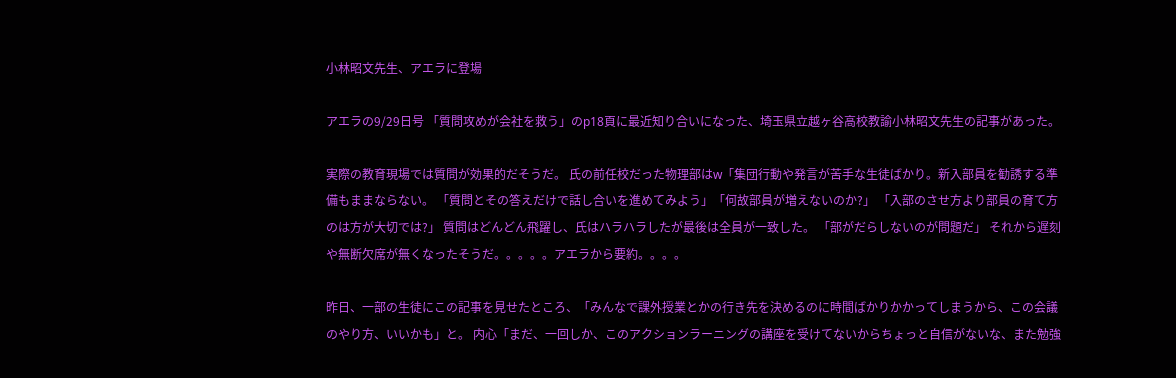小林昭文先生、アエラに登場

アエラの9/29日号 「質問攻めが会社を救う」のp18頁に最近知り合いになった、埼玉県立越ヶ谷高校教諭小林昭文先生の記事があった。

実際の教育現場では質問が効果的だそうだ。 氏の前任校だった物理部はw「集団行動や発言が苦手な生徒ばかり。新入部員を勧誘する準備もままならない。 「質問とその答えだけで話し合いを進めてみよう」「何故部員が増えないのか?」 「入部のさせ方より部員の育て方のは方が大切では?」 質問はどんどん飛躍し、氏はハラハラしたが最後は全員が一致した。 「部がだらしないのが問題だ」 それから遅刻や無断欠席が無くなったそうだ。。。。。アエラから要約。。。。

昨日、一部の生徒にこの記事を見せたところ、「みんなで課外授業とかの行き先を決めるのに時間ばかりかかってしまうから、この会議のやり方、いいかも」と。 内心「まだ、一回しか、このアクションラーニングの講座を受けてないからちょっと自信がないな、また勉強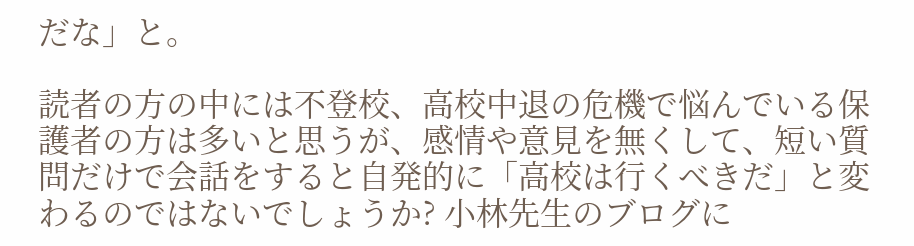だな」と。

読者の方の中には不登校、高校中退の危機で悩んでいる保護者の方は多いと思うが、感情や意見を無くして、短い質問だけで会話をすると自発的に「高校は行くべきだ」と変わるのではないでしょうか? 小林先生のブログに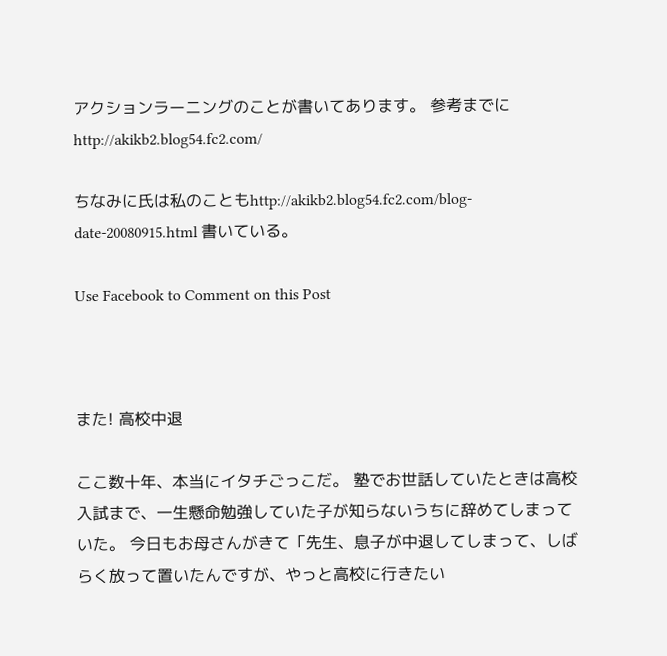アクションラーニングのことが書いてあります。 参考までにhttp://akikb2.blog54.fc2.com/

ちなみに氏は私のこともhttp://akikb2.blog54.fc2.com/blog-date-20080915.html 書いている。

Use Facebook to Comment on this Post



また! 高校中退

ここ数十年、本当にイタチごっこだ。 塾でお世話していたときは高校入試まで、一生懸命勉強していた子が知らないうちに辞めてしまっていた。 今日もお母さんがきて「先生、息子が中退してしまって、しばらく放って置いたんですが、やっと高校に行きたい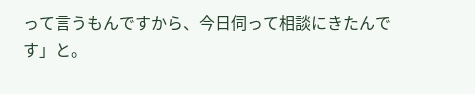って言うもんですから、今日伺って相談にきたんです」と。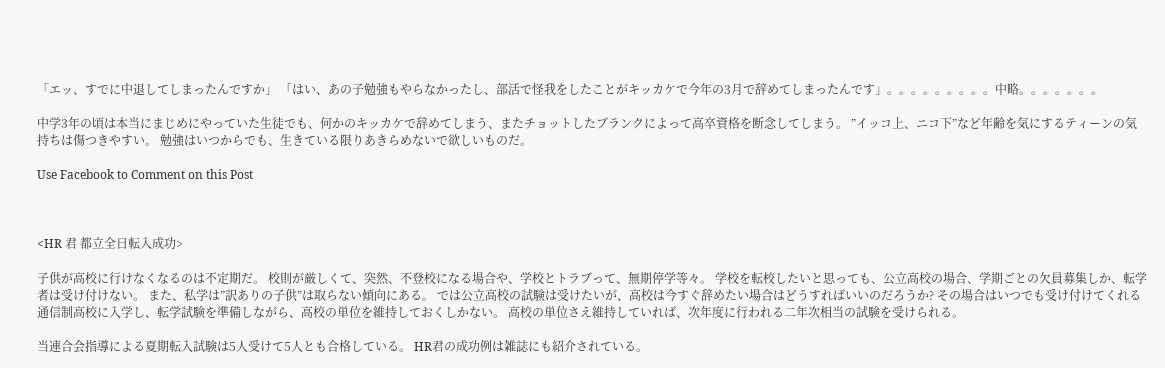「エッ、すでに中退してしまったんですか」 「はい、あの子勉強もやらなかったし、部活で怪我をしたことがキッカケで今年の3月で辞めてしまったんです」。。。。。。。。。中略。。。。。。。

中学3年の頃は本当にまじめにやっていた生徒でも、何かのキッカケで辞めてしまう、またチョットしたブランクによって高卒資格を断念してしまう。 ”イッコ上、ニコ下”など年齢を気にするティーンの気持ちは傷つきやすい。 勉強はいつからでも、生きている限りあきらめないで欲しいものだ。

Use Facebook to Comment on this Post



<HR 君 都立全日転入成功>

子供が高校に行けなくなるのは不定期だ。 校則が厳しくて、突然、不登校になる場合や、学校とトラブって、無期停学等々。 学校を転校したいと思っても、公立高校の場合、学期ごとの欠員募集しか、転学者は受け付けない。 また、私学は”訳ありの子供”は取らない傾向にある。 では公立高校の試験は受けたいが、高校は今すぐ辞めたい場合はどうすればいいのだろうか? その場合はいつでも受け付けてくれる通信制高校に入学し、転学試験を準備しながら、高校の単位を維持しておくしかない。 高校の単位さえ維持していれば、次年度に行われる二年次相当の試験を受けられる。

当連合会指導による夏期転入試験は5人受けて5人とも合格している。 HR君の成功例は雑誌にも紹介されている。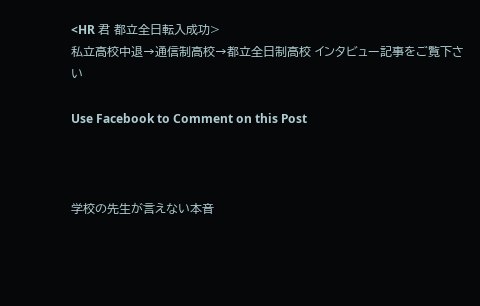<HR 君 都立全日転入成功>
私立高校中退→通信制高校→都立全日制高校 インタビュー記事をご覧下さい

Use Facebook to Comment on this Post



学校の先生が言えない本音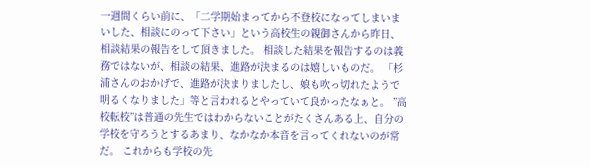一週間くらい前に、「二学期始まってから不登校になってしまいまいした、相談にのって下さい」という高校生の親御さんから昨日、相談結果の報告をして頂きました。 相談した結果を報告するのは義務ではないが、相談の結果、進路が決まるのは嬉しいものだ。 「杉浦さんのおかげで、進路が決まりましたし、娘も吹っ切れたようで明るくなりました」等と言われるとやっていて良かったなぁと。 ”高校転校”は普通の先生ではわからないことがたくさんある上、自分の学校を守ろうとするあまり、なかなか本音を言ってくれないのが常だ。 これからも学校の先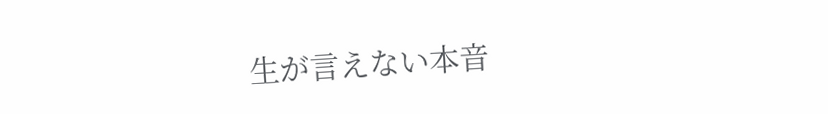生が言えない本音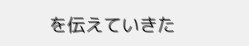を伝えていきた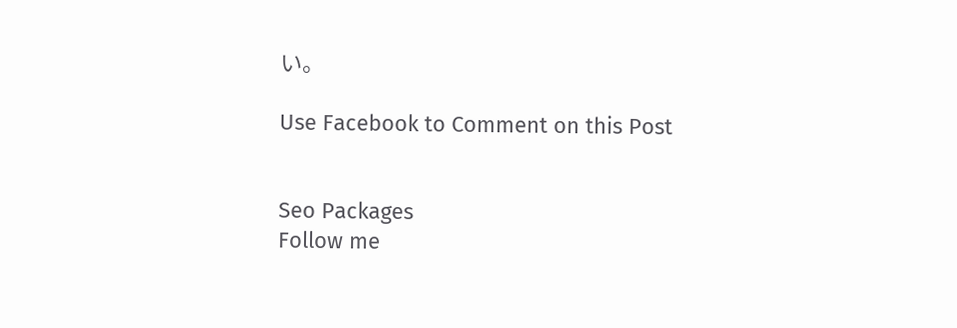い。

Use Facebook to Comment on this Post


Seo Packages
Follow me